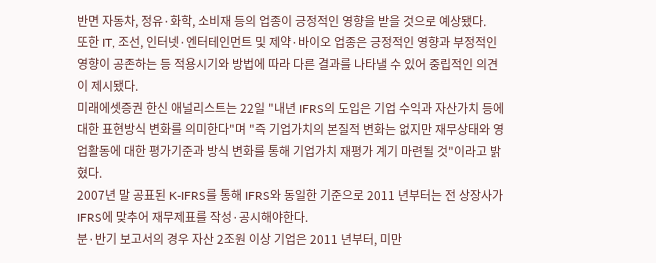반면 자동차, 정유·화학, 소비재 등의 업종이 긍정적인 영향을 받을 것으로 예상됐다.
또한 IT, 조선, 인터넷·엔터테인먼트 및 제약·바이오 업종은 긍정적인 영향과 부정적인 영향이 공존하는 등 적용시기와 방법에 따라 다른 결과를 나타낼 수 있어 중립적인 의견이 제시됐다.
미래에셋증권 한신 애널리스트는 22일 "내년 IFRS의 도입은 기업 수익과 자산가치 등에 대한 표현방식 변화를 의미한다"며 "즉 기업가치의 본질적 변화는 없지만 재무상태와 영업활동에 대한 평가기준과 방식 변화를 통해 기업가치 재평가 계기 마련될 것"이라고 밝혔다.
2007년 말 공표된 K-IFRS를 통해 IFRS와 동일한 기준으로 2011 년부터는 전 상장사가 IFRS에 맞추어 재무제표를 작성·공시해야한다.
분·반기 보고서의 경우 자산 2조원 이상 기업은 2011 년부터, 미만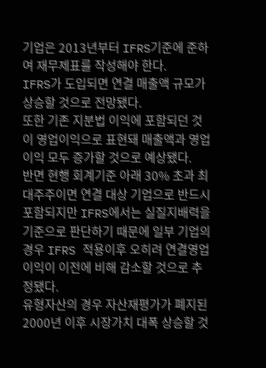기업은 2013년부터 IFRS기준에 준하여 재무제표를 작성해야 한다.
IFRS가 도입되면 연결 매출액 규모가 상승할 것으로 전망됐다.
또한 기존 지분법 이익에 포함되던 것이 영업이익으로 표현돼 매출액과 영업이익 모두 증가할 것으로 예상됐다.
반면 현행 회계기준 아래 30% 초과 최대주주이면 연결 대상 기업으로 반드시 포함되지만 IFRS에서는 실질지배력을 기준으로 판단하기 때문에 일부 기업의 경우 IFRS 적용이후 오히려 연결영업이익이 이전에 비해 감소할 것으로 추정됐다.
유형자산의 경우 자산재평가가 폐지된 2000년 이후 시장가치 대폭 상승할 것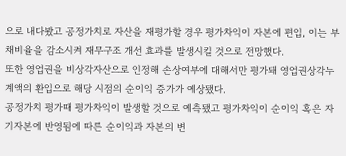으로 내다봤고 공정가치로 자산을 재평가할 경우 평가차익이 자본에 편입, 이는 부채비율을 감소시켜 재무구조 개선 효과를 발생시킬 것으로 전망했다.
또한 영업권을 비상각자산으로 인정해 손상여부에 대해서만 평가돼 영업권상각누계액의 환입으로 해당 시점의 순이익 증가가 예상됐다.
공정가치 평가때 평가차익이 발생할 것으로 예측됐고 평가차익이 순이익 혹은 자기자본에 반영됨에 따른 순이익과 자본의 변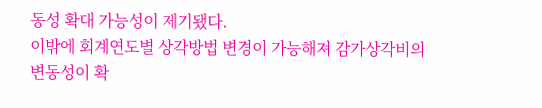동성 확대 가능성이 제기됐다.
이밖에 회계연도별 상각방법 변경이 가능해져 감가상각비의 변동성이 확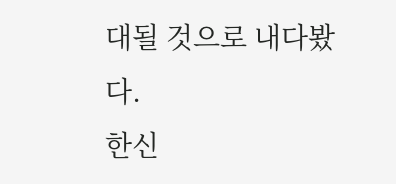대될 것으로 내다봤다.
한신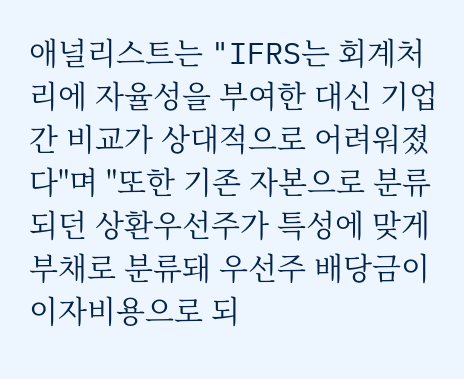애널리스트는 "IFRS는 회계처리에 자율성을 부여한 대신 기업간 비교가 상대적으로 어려워졌다"며 "또한 기존 자본으로 분류되던 상환우선주가 특성에 맞게 부채로 분류돼 우선주 배당금이 이자비용으로 되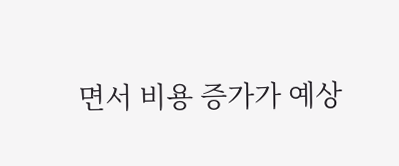면서 비용 증가가 예상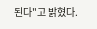된다"고 밝혔다.